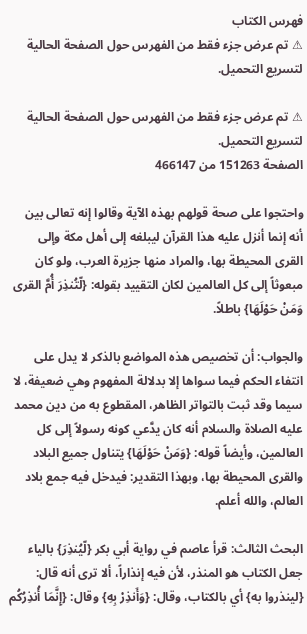فهرس الكتاب
⚠ تم عرض جزء فقط من الفهرس حول الصفحة الحالية لتسريع التحميل.

⚠ تم عرض جزء فقط من الفهرس حول الصفحة الحالية لتسريع التحميل.
الصفحة 151263 من 466147

واحتجوا على صحة قولهم بهذه الآية وقالوا إنه تعالى بين أنه إنما أنزل عليه هذا القرآن ليبلغه إلى أهل مكة وإلى القرى المحيطة بها، والمراد منها جزيرة العرب، ولو كان مبعوثاً إلى كل العالمين لكان التقييد بقوله: {لّتُنذِرَ أُمَّ القرى وَمَنْ حَوْلَهَا} باطلاً.

والجواب: أن تخصيص هذه المواضع بالذكر لا يدل على انتفاء الحكم فيما سواها إلا بدلالة المفهوم وهي ضعيفة، لا سيما وقد ثبت بالتواتر الظاهر، المقطوع به من دين محمد عليه الصلاة والسلام أنه كان يدَّعي كونه رسولاً إلى كل العالمين، وأيضاً قوله: {وَمَنْ حَوْلَهَا} يتناول جميع البلاد والقرى المحيطة بها، وبهذا التقدير: فيدخل فيه جمع بلاد العالم، والله أعلم.

البحث الثالث: قرأ عاصم في رواية أبي بكر {لّيُنذِرَ} بالياء جعل الكتاب هو المنذر، لأن فيه إنذاراً، ألا ترى أنه قال: {لينذروا به} أي بالكتاب، وقال: {وَأَنذِرْ بِهِ} وقال: {إِنَّمَا أُنذِرُكُم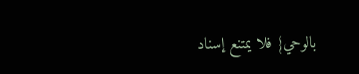بالوحي} فلا يمتنع إسناد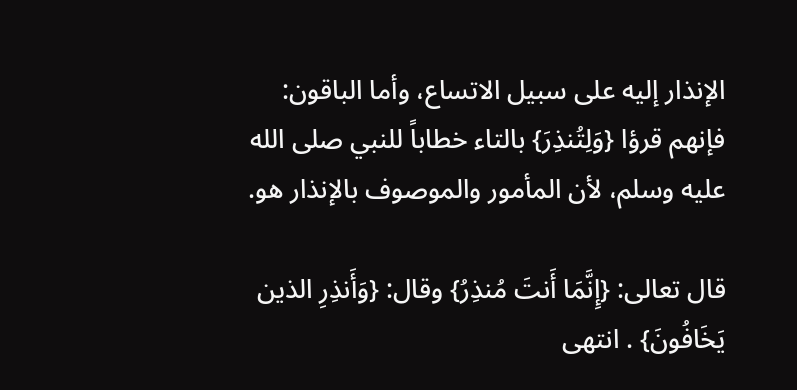الإنذار إليه على سبيل الاتساع، وأما الباقون: فإنهم قرؤا {وَلِتُنذِرَ} بالتاء خطاباً للنبي صلى الله عليه وسلم، لأن المأمور والموصوف بالإنذار هو.

قال تعالى: {إِنَّمَا أَنتَ مُنذِرُ} وقال: {وَأَنذِرِ الذين يَخَافُونَ} . انتهى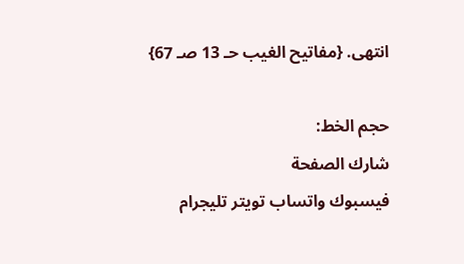انتهى. {مفاتيح الغيب حـ 13 صـ 67}

حجم الخط:
شارك الصفحة
فيسبوك واتساب تويتر تليجرام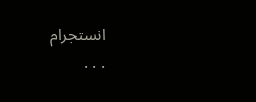انستجرام
. . .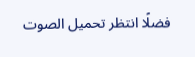فضلًا انتظر تحميل الصوت